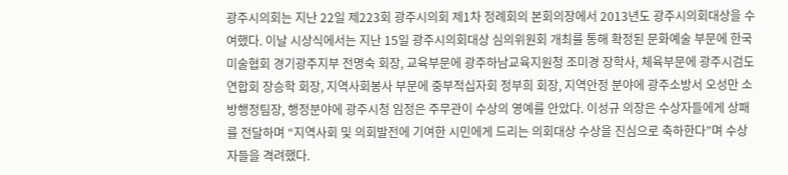광주시의회는 지난 22일 제223회 광주시의회 제1차 정례회의 본회의장에서 2013년도 광주시의회대상을 수여했다. 이날 시상식에서는 지난 15일 광주시의회대상 심의위원회 개최를 통해 확정된 문화예술 부문에 한국미술협회 경기광주지부 전명숙 회장, 교육부문에 광주하남교육지원청 조미경 장학사, 체육부문에 광주시검도연합회 장승학 회장, 지역사회봉사 부문에 중부적십자회 정부희 회장, 지역안정 분야에 광주소방서 오성만 소방행정팀장, 행정분야에 광주시청 임정은 주무관이 수상의 영예를 안았다. 이성규 의장은 수상자들에게 상패를 전달하며 “지역사회 및 의회발전에 기여한 시민에게 드리는 의회대상 수상을 진심으로 축하한다”며 수상자들을 격려했다.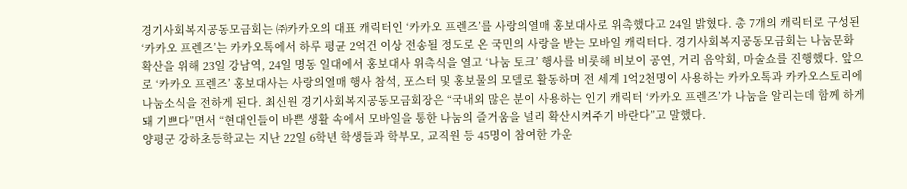경기사회복지공동모금회는 ㈜카카오의 대표 캐릭터인 ‘카카오 프렌즈’를 사랑의열매 홍보대사로 위촉했다고 24일 밝혔다. 총 7개의 캐릭터로 구성된 ‘카카오 프렌즈’는 카카오톡에서 하루 평균 2억건 이상 전송될 정도로 온 국민의 사랑을 받는 모바일 캐릭터다. 경기사회복지공동모금회는 나눔문화 확산을 위해 23일 강남역, 24일 명동 일대에서 홍보대사 위촉식을 열고 ‘나눔 토크’ 행사를 비롯해 비보이 공연, 거리 음악회, 마술쇼를 진행했다. 앞으로 ‘카카오 프렌즈’ 홍보대사는 사랑의열매 행사 참석, 포스터 및 홍보물의 모델로 활동하며 전 세계 1억2천명이 사용하는 카카오톡과 카카오스토리에 나눔소식을 전하게 된다. 최신원 경기사회복지공동모금회장은 “국내외 많은 분이 사용하는 인기 캐릭터 ‘카카오 프렌즈’가 나눔을 알리는데 함께 하게 돼 기쁘다”면서 “현대인들이 바쁜 생활 속에서 모바일을 통한 나눔의 즐거움을 널리 확산시켜주기 바란다”고 말했다.
양평군 강하초등학교는 지난 22일 6학년 학생들과 학부모, 교직원 등 45명이 참여한 가운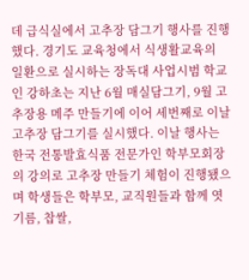데 급식실에서 고추장 담그기 행사를 진행했다. 경기도 교육청에서 식생활교육의 일환으로 실시하는 장독대 사업시범 학교인 강하초는 지난 6월 매실담그기, 9월 고추장용 메주 만들기에 이어 세번째로 이날 고추장 담그기를 실시했다. 이날 행사는 한국 전통발효식품 전문가인 학부모회장의 강의로 고추장 만들기 체험이 진행됐으며 학생들은 학부모, 교직원들과 함께 엿기름, 찹쌀,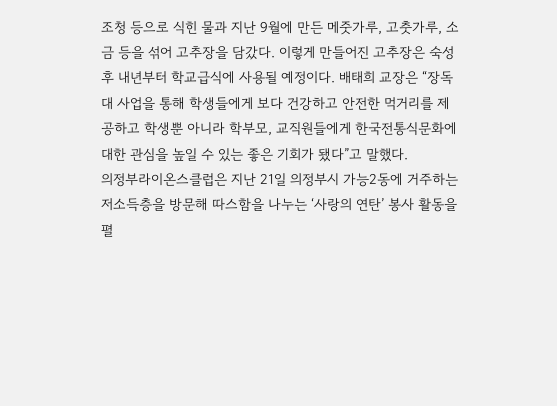조청 등으로 식힌 물과 지난 9월에 만든 메줏가루, 고춧가루, 소금 등을 섞어 고추장을 담갔다. 이렇게 만들어진 고추장은 숙성 후 내년부터 학교급식에 사용될 예정이다. 배태희 교장은 “장독대 사업을 통해 학생들에게 보다 건강하고 안전한 먹거리를 제공하고 학생뿐 아니라 학부모, 교직원들에게 한국전통식문화에 대한 관심을 높일 수 있는 좋은 기회가 됐다”고 말했다.
의정부라이온스클럽은 지난 21일 의정부시 가능2동에 거주하는 저소득층을 방문해 따스함을 나누는 ‘사랑의 연탄’ 봉사 활동을 펼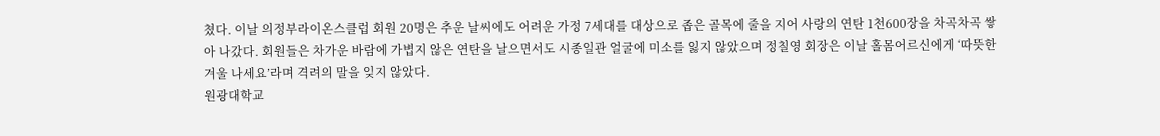쳤다. 이날 의정부라이온스클럽 회원 20명은 추운 날씨에도 어려운 가정 7세대를 대상으로 좁은 골목에 줄을 지어 사랑의 연탄 1천600장을 차곡차곡 쌓아 나갔다. 회원들은 차가운 바람에 가볍지 않은 연탄을 날으면서도 시종일관 얼굴에 미소를 잃지 않았으며 정칠영 회장은 이날 홀몸어르신에게 ‘따뜻한 겨울 나세요’라며 격려의 말을 잊지 않았다.
원광대학교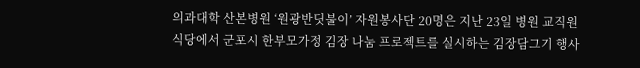의과대학 산본병원 ‘원광반딧불이’ 자원봉사단 20명은 지난 23일 병원 교직원식당에서 군포시 한부모가정 김장 나눔 프로젝트를 실시하는 김장담그기 행사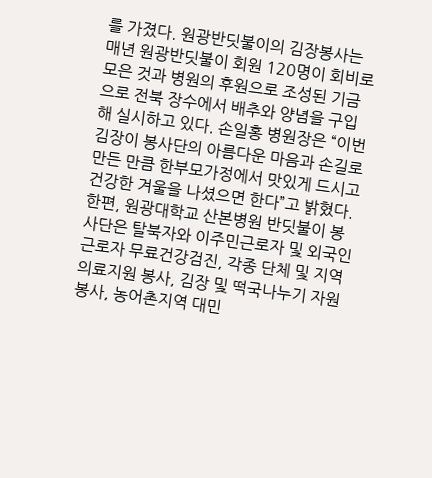를 가졌다. 원광반딧불이의 김장봉사는 매년 원광반딧불이 회원 120명이 회비로 모은 것과 병원의 후원으로 조성된 기금으로 전북 장수에서 배추와 양념을 구입해 실시하고 있다. 손일홍 병원장은 “이번 김장이 봉사단의 아름다운 마음과 손길로 만든 만큼 한부모가정에서 맛있게 드시고 건강한 겨울을 나셨으면 한다”고 밝혔다. 한편, 원광대학교 산본병원 반딧불이 봉사단은 탈북자와 이주민근로자 및 외국인근로자 무료건강검진, 각종 단체 및 지역 의료지원 봉사, 김장 및 떡국나누기 자원봉사, 농어촌지역 대민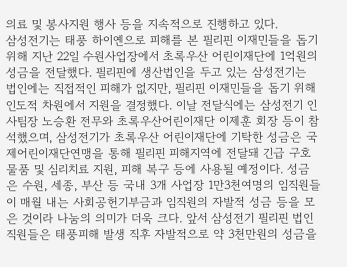의료 및 봉사지원 행사 등을 지속적으로 진행하고 있다.
삼성전기는 태풍 하이옌으로 피해를 본 필리핀 이재민들을 돕기 위해 지난 22일 수원사업장에서 초록우산 어린이재단에 1억원의 성금을 전달했다. 필리핀에 생산법인을 두고 있는 삼성전기는 법인에는 직접적인 피해가 없지만, 필리핀 이재민들을 돕기 위해 인도적 차원에서 지원을 결정했다. 이날 전달식에는 삼성전기 인사팀장 노승환 전무와 초록우산어린이재단 이제훈 회장 등이 참석했으며, 삼성전기가 초록우산 어린이재단에 기탁한 성금은 국제어린이재단연맹을 통해 필리핀 피해지역에 전달돼 긴급 구호물품 및 심리치료 지원, 피해 복구 등에 사용될 예정이다. 성금은 수원, 세종, 부산 등 국내 3개 사업장 1만3천여명의 임직원들이 매월 내는 사회공헌기부금과 임직원의 자발적 성금 등을 모은 것이라 나눔의 의미가 더욱 크다. 앞서 삼성전기 필리핀 법인 직원들은 태풍피해 발생 직후 자발적으로 약 3천만원의 성금을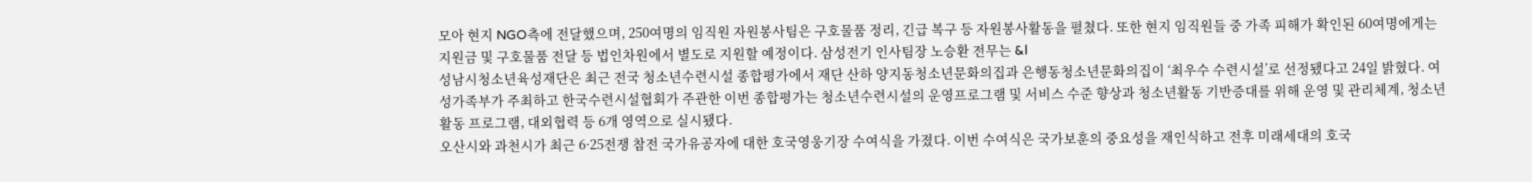모아 현지 NGO측에 전달했으며, 250여명의 임직원 자원봉사팀은 구호물품 정리, 긴급 복구 등 자원봉사활동을 펼쳤다. 또한 현지 임직원들 중 가족 피해가 확인된 60여명에게는 지원금 및 구호물품 전달 등 법인차원에서 별도로 지원할 예정이다. 삼성전기 인사팀장 노승환 전무는 &l
성남시청소년육성재단은 최근 전국 청소년수련시설 종합평가에서 재단 산하 양지동청소년문화의집과 은행동청소년문화의집이 ‘최우수 수련시설’로 선정됐다고 24일 밝혔다. 여성가족부가 주최하고 한국수련시설협회가 주관한 이번 종합평가는 청소년수련시설의 운영프로그램 및 서비스 수준 향상과 청소년활동 기반증대를 위해 운영 및 관리체계, 청소년활동 프로그램, 대외협력 등 6개 영역으로 실시됐다.
오산시와 과천시가 최근 6·25전쟁 참전 국가유공자에 대한 호국영웅기장 수여식을 가졌다. 이번 수여식은 국가보훈의 중요성을 재인식하고 전후 미래세대의 호국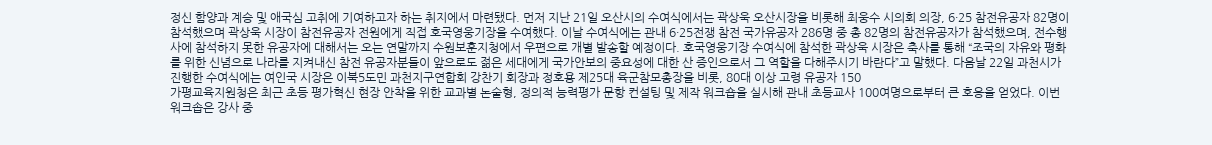정신 함양과 계승 및 애국심 고취에 기여하고자 하는 취지에서 마련됐다. 먼저 지난 21일 오산시의 수여식에서는 곽상욱 오산시장을 비롯해 최웅수 시의회 의장, 6·25 참전유공자 82명이 참석했으며 곽상욱 시장이 참전유공자 전원에게 직접 호국영웅기장을 수여했다. 이날 수여식에는 관내 6·25전쟁 참전 국가유공자 286명 중 총 82명의 참전유공자가 참석했으며, 전수행사에 참석하지 못한 유공자에 대해서는 오는 연말까지 수원보훈지청에서 우편으로 개별 발송할 예정이다. 호국영웅기장 수여식에 참석한 곽상욱 시장은 축사를 통해 “조국의 자유와 평화를 위한 신념으로 나라를 지켜내신 참전 유공자분들이 앞으로도 젊은 세대에게 국가안보의 중요성에 대한 산 증인으로서 그 역할을 다해주시기 바란다”고 말했다. 다음날 22일 과천시가 진행한 수여식에는 여인국 시장은 이북5도민 과천지구연합회 강찬기 회장과 정호용 제25대 육군참모총장을 비롯, 80대 이상 고령 유공자 150
가평교육지원청은 최근 초등 평가혁신 현장 안착을 위한 교과별 논술형, 정의적 능력평가 문항 컨설팅 및 제작 워크숍을 실시해 관내 초등교사 100여명으로부터 큰 호응을 얻었다. 이번 워크솝은 강사 중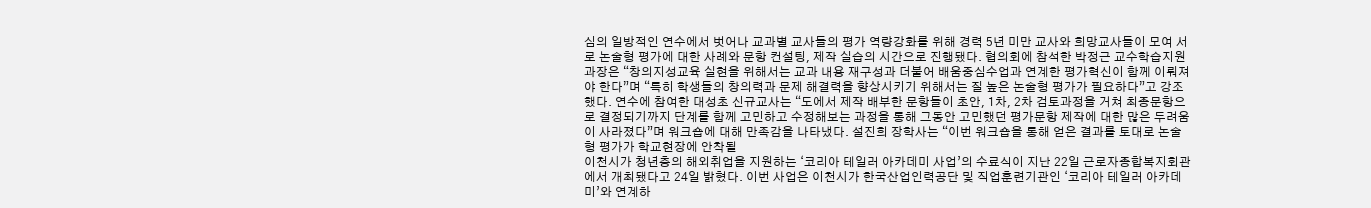심의 일방적인 연수에서 벗어나 교과별 교사들의 평가 역량강화를 위해 경력 5년 미만 교사와 희망교사들이 모여 서로 논술형 평가에 대한 사례와 문항 컨설팅, 제작 실습의 시간으로 진행됐다. 협의회에 참석한 박정근 교수학습지원과장은 “창의지성교육 실현을 위해서는 교과 내용 재구성과 더불어 배움중심수업과 연계한 평가혁신이 함께 이뤄져야 한다”며 “특히 학생들의 창의력과 문제 해결력을 향상시키기 위해서는 질 높은 논술형 평가가 필요하다”고 강조했다. 연수에 참여한 대성초 신규교사는 “도에서 제작 배부한 문항들이 초안, 1차, 2차 검토과정을 거쳐 최종문항으로 결정되기까지 단계를 함께 고민하고 수정해보는 과정을 통해 그동안 고민했던 평가문항 제작에 대한 많은 두려움이 사라졌다”며 워크숍에 대해 만족감을 나타냈다. 설진희 장학사는 “이번 워크숍을 통해 얻은 결과를 토대로 논술형 평가가 학교현장에 안착될
이천시가 청년층의 해외취업을 지원하는 ‘코리아 테일러 아카데미 사업’의 수료식이 지난 22일 근로자종합복지회관에서 개최됐다고 24일 밝혔다. 이번 사업은 이천시가 한국산업인력공단 및 직업훈련기관인 ‘코리아 테일러 아카데미’와 연계하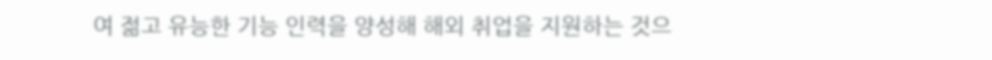여 젊고 유능한 기능 인력을 양성해 해외 취업을 지원하는 것으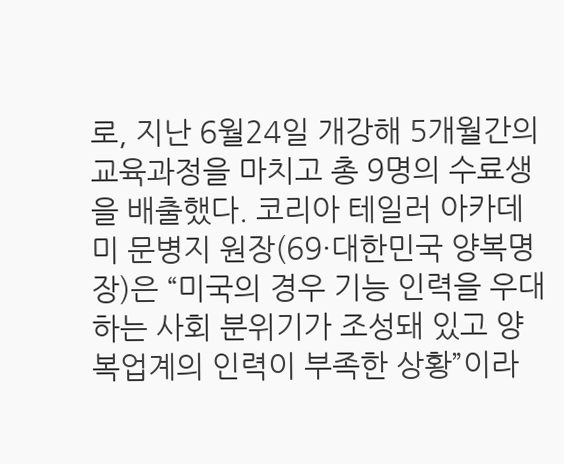로, 지난 6월24일 개강해 5개월간의 교육과정을 마치고 총 9명의 수료생을 배출했다. 코리아 테일러 아카데미 문병지 원장(69·대한민국 양복명장)은 “미국의 경우 기능 인력을 우대하는 사회 분위기가 조성돼 있고 양복업계의 인력이 부족한 상황”이라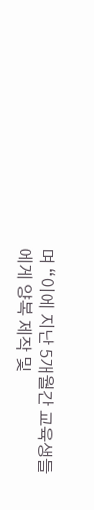며 “이에 지난 5개월간 교육생들에게 양복 제작 및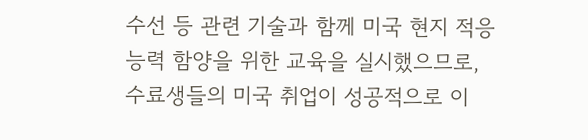수선 등 관련 기술과 함께 미국 현지 적응능력 함양을 위한 교육을 실시했으므로, 수료생들의 미국 취업이 성공적으로 이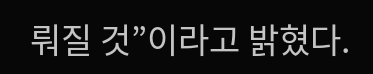뤄질 것”이라고 밝혔다.